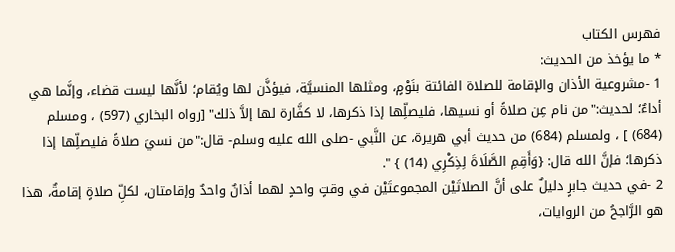فهرس الكتاب
* ما يؤخذ من الحديث:
1 -مشروعية الأذان والإقامة للصلاة الفائتة بنَوْمٍ، ومثلها المنسيَّة، فيؤذَّن لها ويُقام؛ لأنَّها ليست قضاء، وإنَّما هي أداءٌ؛ لحديث:"من نام عِن صلاةً أو نسيها، فليصلِّها إذا ذكرها، لا كفَّارة لها إلاَّ ذلك" [رواه البخاري (597) ، ومسلم (684) ] ، ولمسلم (684) من حديث أبي هريرة، عن النَّبي -صلى الله عليه وسلم- قال:"من نسيَ صلاةً فليصلِّها إذا ذكرها؛ فإنَّ الله قال: {وَأَقِمِ الصَّلَاةَ لِذِكْرِي (14) } ".
2 -في حديث جابرٍ دليلٌ على أنَّ الصلاتَيْن المجموعتَيْن في وقتٍ واحدٍ لهما أذانٌ واحدٌ وإقامتان، لكلِّ صلاةٍ إقامةٌ، هذا هو الرَّاجحُ من الروايات،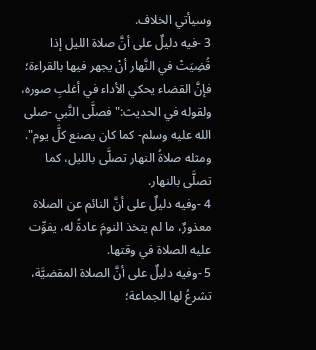وسيأتي الخلاف.
3 -فيه دليلٌ على أنَّ صلاة الليل إذا قُضِيَتْ في النَّهار أنْ يجهر فيها بالقراءة؛ فإنَّ القضاء يحكي الأداء في أغلبِ صوره، ولقوله في الحديث:"فصلَّى النَّبي -صلى الله عليه وسلم- كما كان يصنع كلَّ يوم".
ومثله صلاةُ النهار تصلَّى بالليل، كما تصلَّى بالنهار.
4 -وفيه دليلٌ على أنَّ النائم عن الصلاة معذورٌ، ما لم يتخذ النومَ عادةً له، يفوِّت عليه الصلاة في وقتها.
5 -وفيه دليلٌ على أنَّ الصلاة المقضيَّة، تشرعُ لها الجماعة؛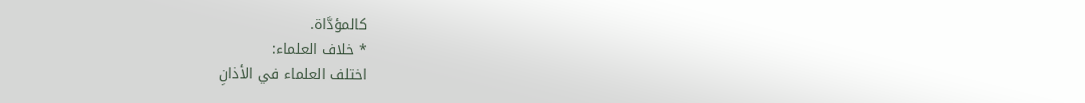كالمؤدَّاة.
* خلاف العلماء:
اختلف العلماء في الأذانِ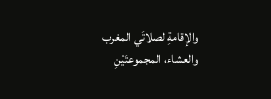والإقامةِ لصلاتَي المغرب والعشاء، المجموعتَيْنِ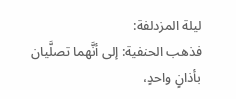ليلة المزدلفة:
فذهب الحنفية: إلى أنَّهما تصلَّيان بأذانٍ واحدٍ،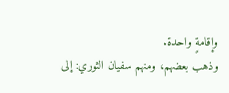وإقامةٍ واحدة.
وذهب بعضهم، ومنهم سفيان الثوري: إلى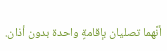أنَّهما تصليان بإقامةٍ واحدة بدون أذان.